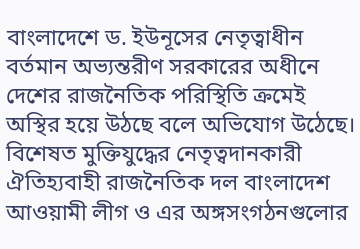বাংলাদেশে ড. ইউনূসের নেতৃত্বাধীন বর্তমান অভ্যন্তরীণ সরকারের অধীনে দেশের রাজনৈতিক পরিস্থিতি ক্রমেই অস্থির হয়ে উঠছে বলে অভিযোগ উঠেছে। বিশেষত মুক্তিযুদ্ধের নেতৃত্বদানকারী ঐতিহ্যবাহী রাজনৈতিক দল বাংলাদেশ আওয়ামী লীগ ও এর অঙ্গসংগঠনগুলোর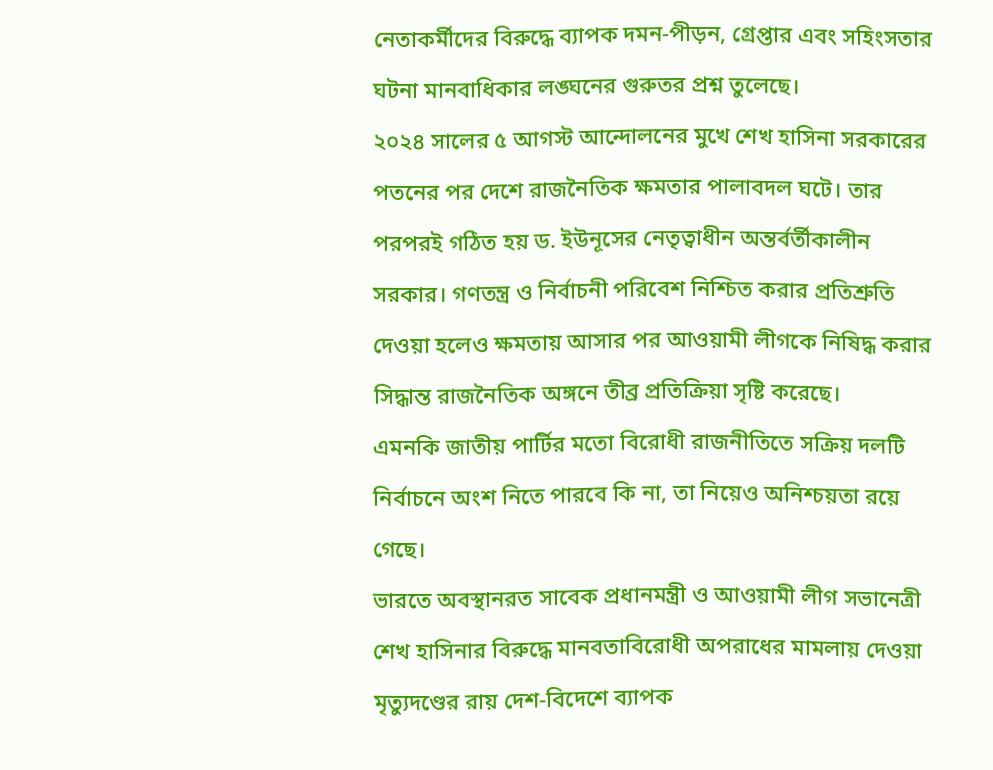নেতাকর্মীদের বিরুদ্ধে ব্যাপক দমন-পীড়ন, গ্রেপ্তার এবং সহিংসতার ঘটনা মানবাধিকার লঙ্ঘনের গুরুতর প্রশ্ন তুলেছে।
২০২৪ সালের ৫ আগস্ট আন্দোলনের মুখে শেখ হাসিনা সরকারের পতনের পর দেশে রাজনৈতিক ক্ষমতার পালাবদল ঘটে। তার পরপরই গঠিত হয় ড. ইউনূসের নেতৃত্বাধীন অন্তর্বর্তীকালীন সরকার। গণতন্ত্র ও নির্বাচনী পরিবেশ নিশ্চিত করার প্রতিশ্রুতি দেওয়া হলেও ক্ষমতায় আসার পর আওয়ামী লীগকে নিষিদ্ধ করার সিদ্ধান্ত রাজনৈতিক অঙ্গনে তীব্র প্রতিক্রিয়া সৃষ্টি করেছে।
এমনকি জাতীয় পার্টির মতো বিরোধী রাজনীতিতে সক্রিয় দলটি নির্বাচনে অংশ নিতে পারবে কি না, তা নিয়েও অনিশ্চয়তা রয়ে গেছে।
ভারতে অবস্থানরত সাবেক প্রধানমন্ত্রী ও আওয়ামী লীগ সভানেত্রী শেখ হাসিনার বিরুদ্ধে মানবতাবিরোধী অপরাধের মামলায় দেওয়া মৃত্যুদণ্ডের রায় দেশ-বিদেশে ব্যাপক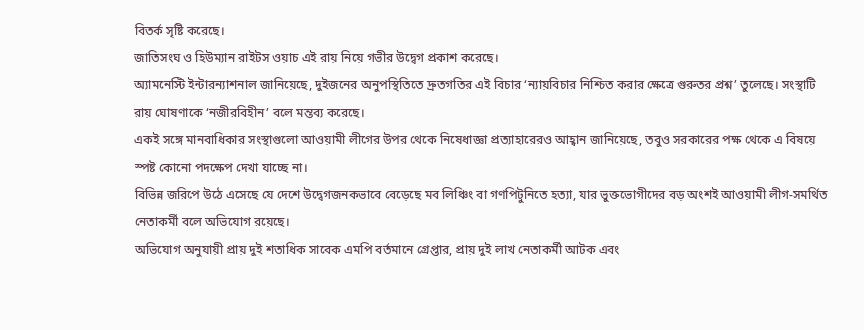বিতর্ক সৃষ্টি করেছে।
জাতিসংঘ ও হিউম্যান রাইটস ওয়াচ এই রায় নিয়ে গভীর উদ্বেগ প্রকাশ করেছে।
অ্যামনেস্টি ইন্টারন্যাশনাল জানিয়েছে, দুইজনের অনুপস্থিতিতে দ্রুতগতির এই বিচার ‘ন্যায়বিচার নিশ্চিত করার ক্ষেত্রে গুরুতর প্রশ্ন’ তুলেছে। সংস্থাটি রায় ঘোষণাকে ‘নজীরবিহীন’ বলে মন্তব্য করেছে।
একই সঙ্গে মানবাধিকার সংস্থাগুলো আওয়ামী লীগের উপর থেকে নিষেধাজ্ঞা প্রত্যাহারেরও আহ্বান জানিয়েছে, তবুও সরকারের পক্ষ থেকে এ বিষয়ে স্পষ্ট কোনো পদক্ষেপ দেখা যাচ্ছে না।
বিভিন্ন জরিপে উঠে এসেছে যে দেশে উদ্বেগজনকভাবে বেড়েছে মব লিঞ্চিং বা গণপিটুনিতে হত্যা, যার ভুক্তভোগীদের বড় অংশই আওয়ামী লীগ-সমর্থিত নেতাকর্মী বলে অভিযোগ রয়েছে।
অভিযোগ অনুযায়ী প্রায় দুই শতাধিক সাবেক এমপি বর্তমানে গ্রেপ্তার, প্রায় দুই লাখ নেতাকর্মী আটক এবং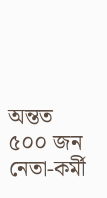অন্তত ৫০০ জন নেতা-কর্মী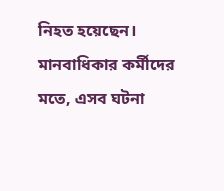নিহত হয়েছেন।
মানবাধিকার কর্মীদের মতে, এসব ঘটনা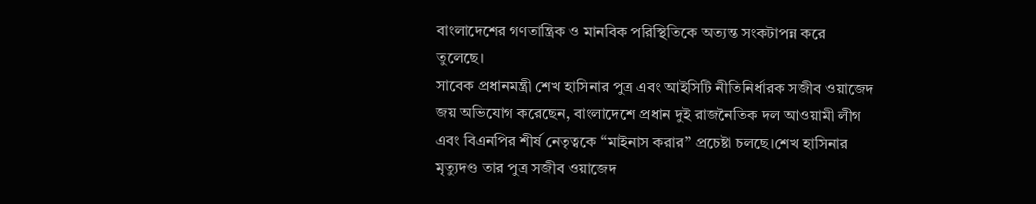বাংলাদেশের গণতান্ত্রিক ও মানবিক পরিস্থিতিকে অত্যন্ত সংকটাপন্ন করে তুলেছে।
সাবেক প্রধানমন্ত্রী শেখ হাসিনার পুত্র এবং আইসিটি নীতিনির্ধারক সজীব ওয়াজেদ জয় অভিযোগ করেছেন, বাংলাদেশে প্রধান দুই রাজনৈতিক দল আওয়ামী লীগ এবং বিএনপির শীর্ষ নেতৃত্বকে “মাইনাস করার” প্রচেষ্টা চলছে।শেখ হাসিনার মৃত্যুদণ্ড তার পুত্র সজীব ওয়াজেদ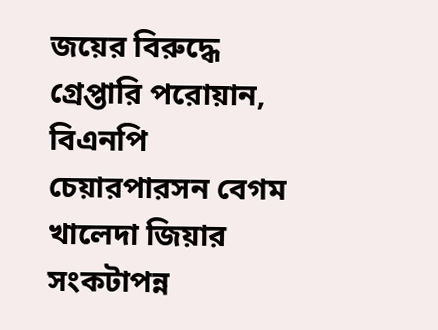জয়ের বিরুদ্ধে গ্রেপ্তারি পরোয়ান, বিএনপি চেয়ারপারসন বেগম খালেদা জিয়ার সংকটাপন্ন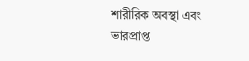শারীরিক অবস্থা এবং ভারপ্রাপ্ত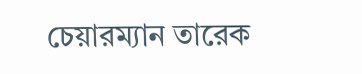চেয়ারম্যান তারেক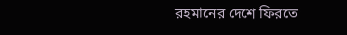রহমানের দেশে ফিরতে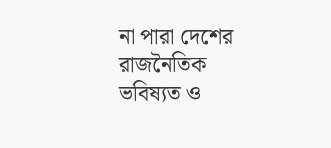না পারা দেশের রাজনৈতিক ভবিষ্যত ও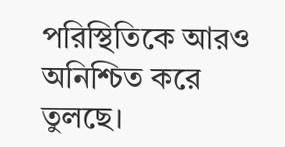পরিস্থিতিকে আরও অনিশ্চিত করে তুলছে।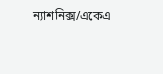ন্যাশনিক্স/একেএ